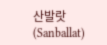산발랏(Sanballat)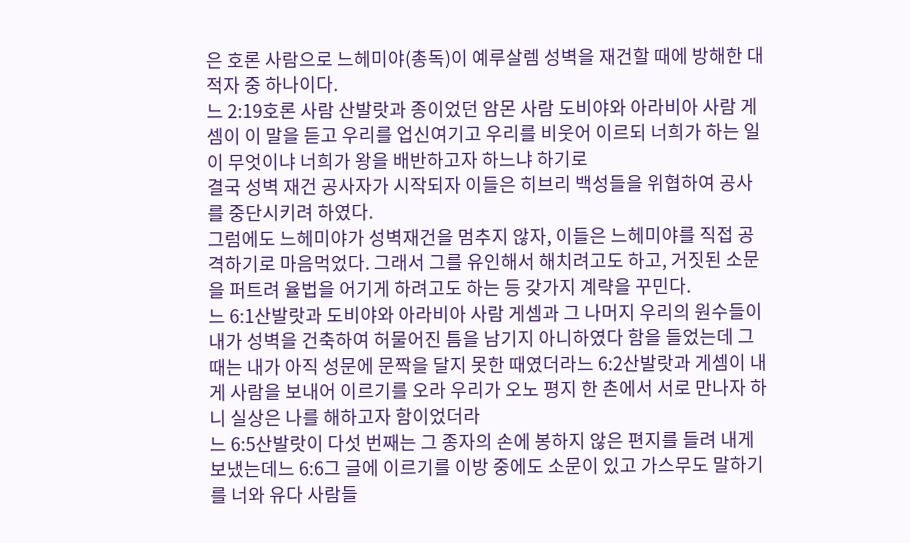은 호론 사람으로 느헤미야(총독)이 예루살렘 성벽을 재건할 때에 방해한 대적자 중 하나이다.
느 2:19호론 사람 산발랏과 종이었던 암몬 사람 도비야와 아라비아 사람 게셈이 이 말을 듣고 우리를 업신여기고 우리를 비웃어 이르되 너희가 하는 일이 무엇이냐 너희가 왕을 배반하고자 하느냐 하기로
결국 성벽 재건 공사자가 시작되자 이들은 히브리 백성들을 위협하여 공사를 중단시키려 하였다.
그럼에도 느헤미야가 성벽재건을 멈추지 않자, 이들은 느헤미야를 직접 공격하기로 마음먹었다. 그래서 그를 유인해서 해치려고도 하고, 거짓된 소문을 퍼트려 율법을 어기게 하려고도 하는 등 갖가지 계략을 꾸민다.
느 6:1산발랏과 도비야와 아라비아 사람 게셈과 그 나머지 우리의 원수들이 내가 성벽을 건축하여 허물어진 틈을 남기지 아니하였다 함을 들었는데 그 때는 내가 아직 성문에 문짝을 달지 못한 때였더라느 6:2산발랏과 게셈이 내게 사람을 보내어 이르기를 오라 우리가 오노 평지 한 촌에서 서로 만나자 하니 실상은 나를 해하고자 함이었더라
느 6:5산발랏이 다섯 번째는 그 종자의 손에 봉하지 않은 편지를 들려 내게 보냈는데느 6:6그 글에 이르기를 이방 중에도 소문이 있고 가스무도 말하기를 너와 유다 사람들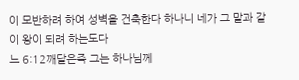이 모반하려 하여 성벽을 건축한다 하나니 네가 그 말과 같이 왕이 되려 하는도다
느 6:12깨달은즉 그는 하나님께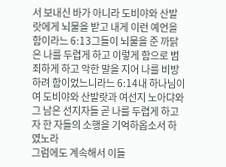서 보내신 바가 아니라 도비야와 산발랏에게 뇌물을 받고 내게 이런 예언을 함이라느 6:13그들이 뇌물을 준 까닭은 나를 두렵게 하고 이렇게 함으로 범죄하게 하고 악한 말을 지어 나를 비방하려 함이었느니라느 6:14내 하나님이여 도비야와 산발랏과 여선지 노아댜와 그 남은 선지자들 곧 나를 두렵게 하고자 한 자들의 소행을 기억하옵소서 하였노라
그럼에도 계속해서 이들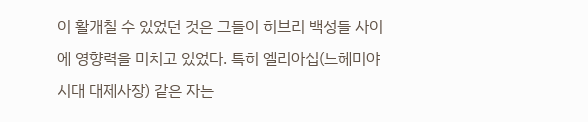이 활개칠 수 있었던 것은 그들이 히브리 백성들 사이에 영향력을 미치고 있었다. 특히 엘리아십(느헤미야 시대 대제사장) 같은 자는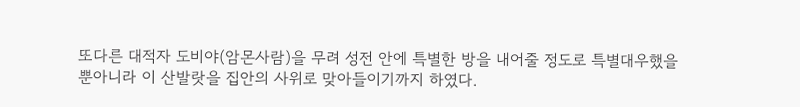또다른 대적자 도비야(암몬사람)을 무려 성전 안에 특별한 방을 내어줄 정도로 특별대우했을 뿐아니라 이 산발랏을 집안의 사위로 맞아들이기까지 하였다.